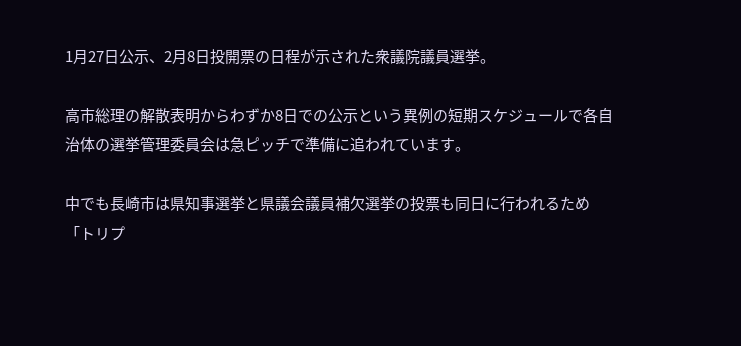1月27日公示、2月8日投開票の日程が示された衆議院議員選挙。

高市総理の解散表明からわずか8日での公示という異例の短期スケジュールで各自治体の選挙管理委員会は急ピッチで準備に追われています。

中でも長崎市は県知事選挙と県議会議員補欠選挙の投票も同日に行われるため「トリプ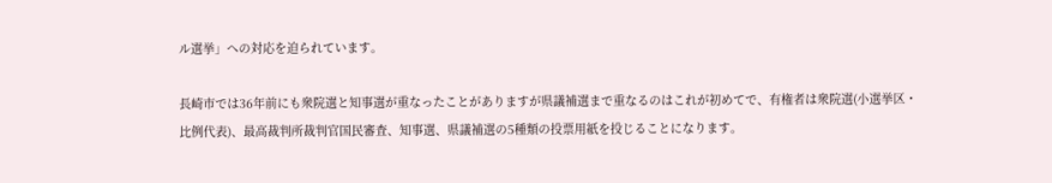ル選挙」への対応を迫られています。

長崎市では36年前にも衆院選と知事選が重なったことがありますが県議補選まで重なるのはこれが初めてで、有権者は衆院選(小選挙区・比例代表)、最高裁判所裁判官国民審査、知事選、県議補選の5種類の投票用紙を投じることになります。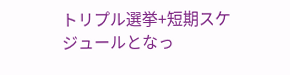トリプル選挙+短期スケジュールとなっ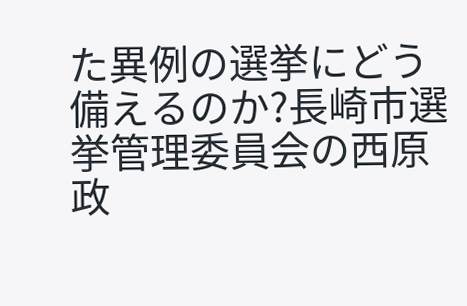た異例の選挙にどう備えるのか?長崎市選挙管理委員会の西原政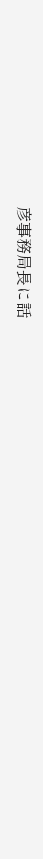彦事務局長に話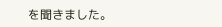を聞きました。